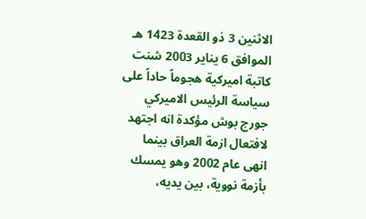الاثنين 3 ذو القعدة 1423 هـ الموافق 6 يناير 2003 شنت كاتبة اميركية هجوماً حاداً على سياسة الرئيس الاميركي جورج بوش مؤكدة انه اجتهد لافتعال ازمة العراق بينما انهى عام 2002 وهو يمسك بأزمة نووية، بين يديه،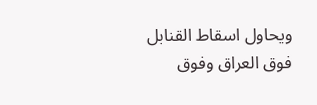ويحاول اسقاط القنابل فوق العراق وفوق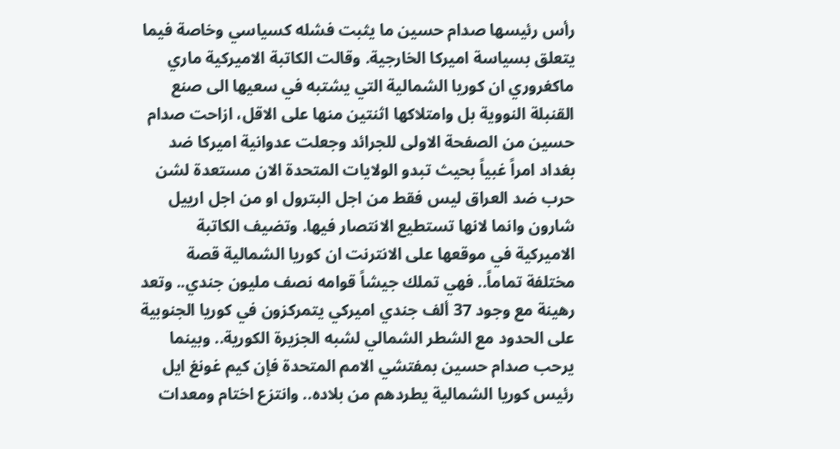رأس رئيسها صدام حسين ما يثبت فشله كسياسي وخاصة فيما يتعلق بسياسة اميركا الخارجية. وقالت الكاتبة الاميركية ماري ماكغروري ان كوريا الشمالية التي يشتبه في سعيها الى صنع القنبلة النووية بل وامتلاكها اثنتين منها على الاقل، ازاحت صدام حسين من الصفحة الاولى للجرائد وجعلت عدوانية اميركا ضد بغداد امراً غبياً بحيث تبدو الولايات المتحدة الان مستعدة لشن حرب ضد العراق ليس فقط من اجل البترول او من اجل ارييل شارون وانما لانها تستطيع الانتصار فيها. وتضيف الكاتبة الاميركية في موقعها على الانترنت ان كوريا الشمالية قصة مختلفة تماماً.. فهي تملك جيشاً قوامه نصف مليون جندي.. وتعد رهينة مع وجود 37 ألف جندي اميركي يتمركزون في كوريا الجنوبية على الحدود مع الشطر الشمالي لشبه الجزيرة الكورية.. وبينما يرحب صدام حسين بمفتشي الامم المتحدة فإن كيم غونغ ايل رئيس كوريا الشمالية يطردهم من بلاده.. وانتزع اختام ومعدات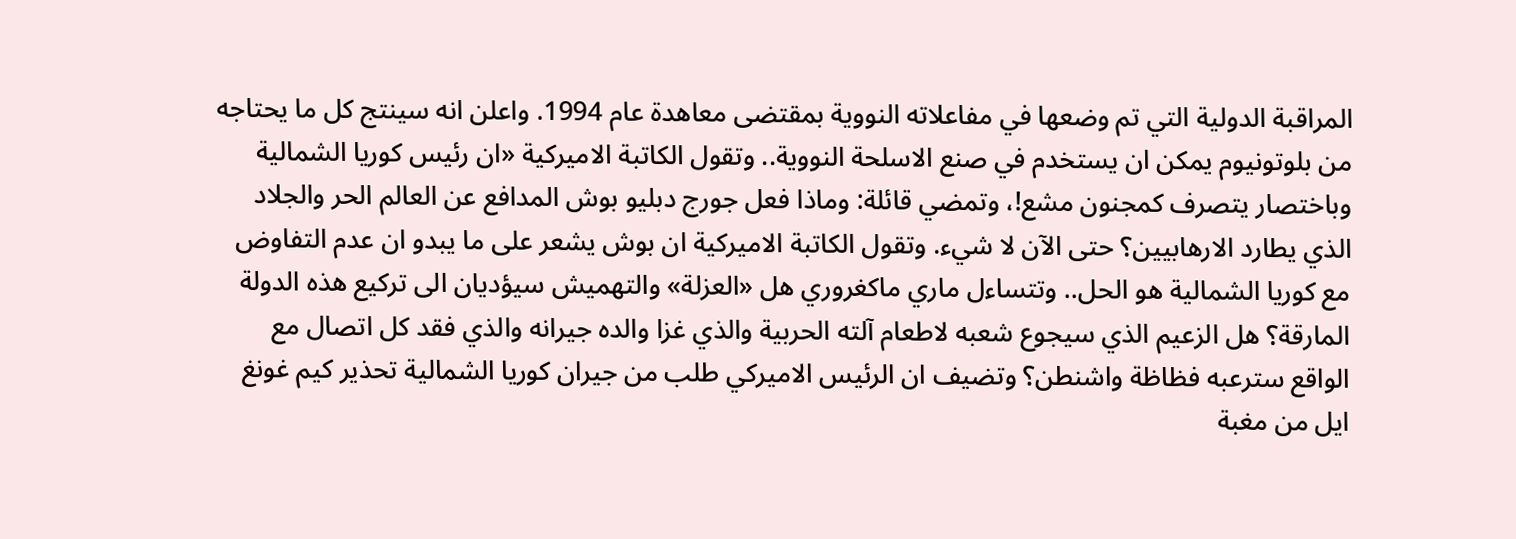المراقبة الدولية التي تم وضعها في مفاعلاته النووية بمقتضى معاهدة عام 1994. واعلن انه سينتج كل ما يحتاجه من بلوتونيوم يمكن ان يستخدم في صنع الاسلحة النووية.. وتقول الكاتبة الاميركية «ان رئيس كوريا الشمالية وباختصار يتصرف كمجنون مشع!، وتمضي قائلة: وماذا فعل جورج دبليو بوش المدافع عن العالم الحر والجلاد الذي يطارد الارهابيين؟ حتى الآن لا شيء. وتقول الكاتبة الاميركية ان بوش يشعر على ما يبدو ان عدم التفاوض مع كوريا الشمالية هو الحل.. وتتساءل ماري ماكغروري هل «العزلة» والتهميش سيؤديان الى تركيع هذه الدولة المارقة؟ هل الزعيم الذي سيجوع شعبه لاطعام آلته الحربية والذي غزا والده جيرانه والذي فقد كل اتصال مع الواقع سترعبه فظاظة واشنطن؟ وتضيف ان الرئيس الاميركي طلب من جيران كوريا الشمالية تحذير كيم غونغ ايل من مغبة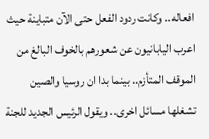افعاله.. وكانت ردود الفعل حتى الآن متباينة حيث اعرب اليابانيون عن شعورهم بالخوف البالغ من الموقف المتأزم.. بينما بدا ان روسيا والصين تشغلها مسائل اخرى.. ويقول الرئيس الجديد للجنة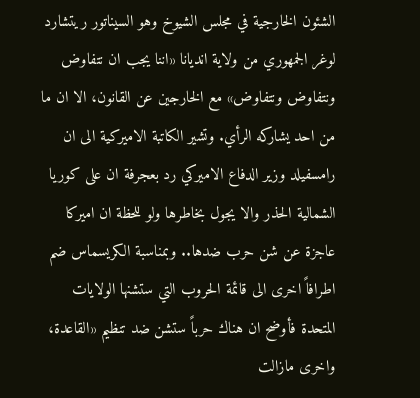الشئون الخارجية في مجلس الشيوخ وهو السيناتور ريتشارد لوغر الجمهوري من ولاية انديانا «اننا يجب ان نتفاوض ونتفاوض ونتفاوض» مع الخارجين عن القانون، الا ان ما من احد يشاركه الرأي. وتشير الكاتبة الاميركية الى ان رامسفيلد وزير الدفاع الاميركي رد بعجرفة ان على كوريا الشمالية الحذر والا يجول بخاطرها ولو للحظة ان اميركا عاجزة عن شن حرب ضدها.. وبمناسبة الكريسماس ضم اطرافاً اخرى الى قائمة الحروب التي ستشنها الولايات المتحدة فأوضح ان هناك حرباً ستشن ضد تنظيم «القاعدة، واخرى مازالت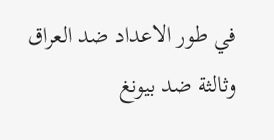في طور الاعداد ضد العراق وثالثة ضد بيونغ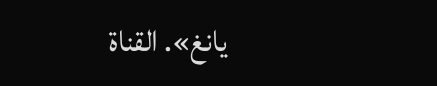يانغ». القناة